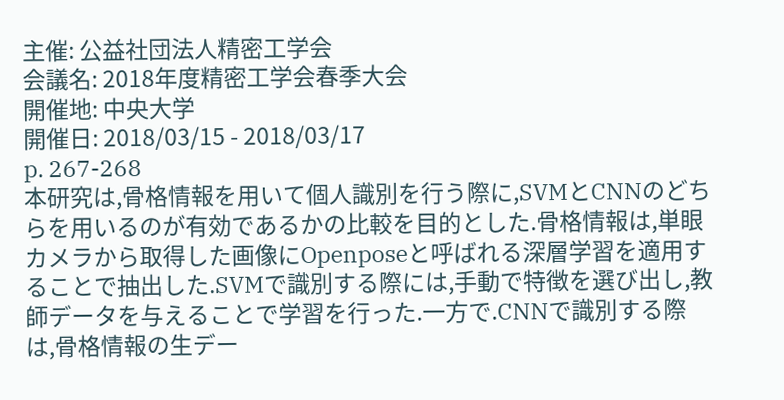主催: 公益社団法人精密工学会
会議名: 2018年度精密工学会春季大会
開催地: 中央大学
開催日: 2018/03/15 - 2018/03/17
p. 267-268
本研究は,骨格情報を用いて個人識別を行う際に,SVMとCNNのどちらを用いるのが有効であるかの比較を目的とした.骨格情報は,単眼カメラから取得した画像にOpenposeと呼ばれる深層学習を適用することで抽出した.SVMで識別する際には,手動で特徴を選び出し,教師データを与えることで学習を行った.一方で.CNNで識別する際は,骨格情報の生デー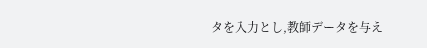タを入力とし,教師データを与え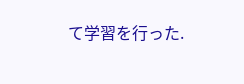て学習を行った.